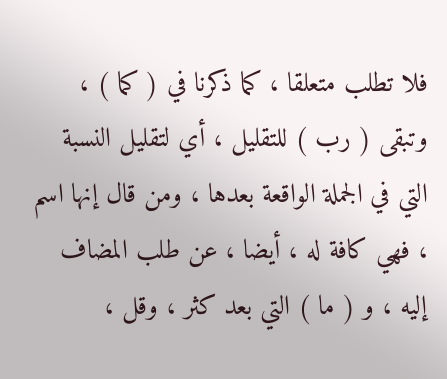فلا تطلب متعلقا ، كما ذكرنا في ( كما ) ، وتبقى ( رب ) للتقليل ، أي لتقليل النسبة التي في الجملة الواقعة بعدها ، ومن قال إنها اسم ، فهي كافة له ، أيضا ، عن طلب المضاف إليه ، و ( ما ) التي بعد كثر ، وقل ،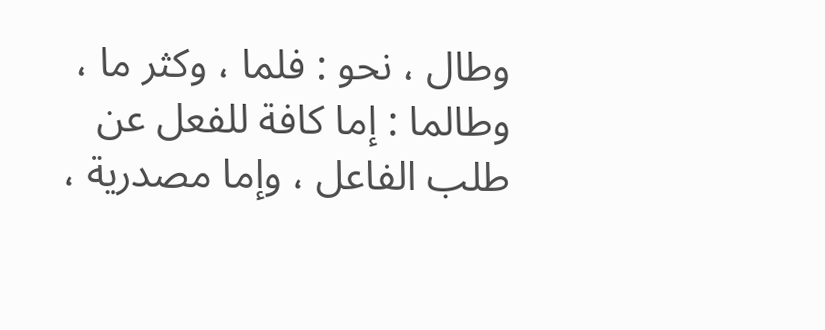وطال ، نحو : فلما ، وكثر ما ، وطالما : إما كافة للفعل عن طلب الفاعل ، وإما مصدرية ،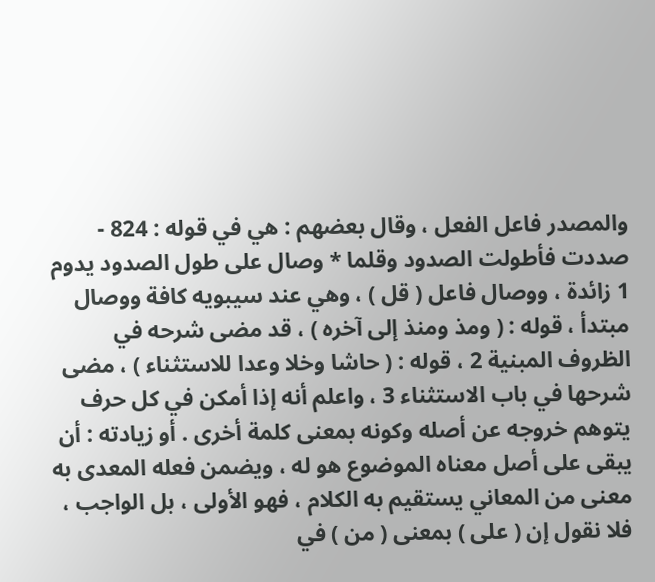والمصدر فاعل الفعل ، وقال بعضهم : هي في قوله : 824 - صددت فأطولت الصدود وقلما * وصال على طول الصدود يدوم 1 زائدة ، ووصال فاعل ( قل ) ، وهي عند سيبويه كافة ووصال مبتدأ ، قوله : ( ومذ ومنذ إلى آخره ) ، قد مضى شرحه في الظروف المبنية 2 ، قوله : ( حاشا وخلا وعدا للاستثناء ) ، مضى شرحها في باب الاستثناء 3 ، واعلم أنه إذا أمكن في كل حرف يتوهم خروجه عن أصله وكونه بمعنى كلمة أخرى . أو زيادته : أن يبقى على أصل معناه الموضوع هو له ، ويضمن فعله المعدى به معنى من المعاني يستقيم به الكلام ، فهو الأولى ، بل الواجب ، فلا نقول إن ( على ) بمعنى ( من ) في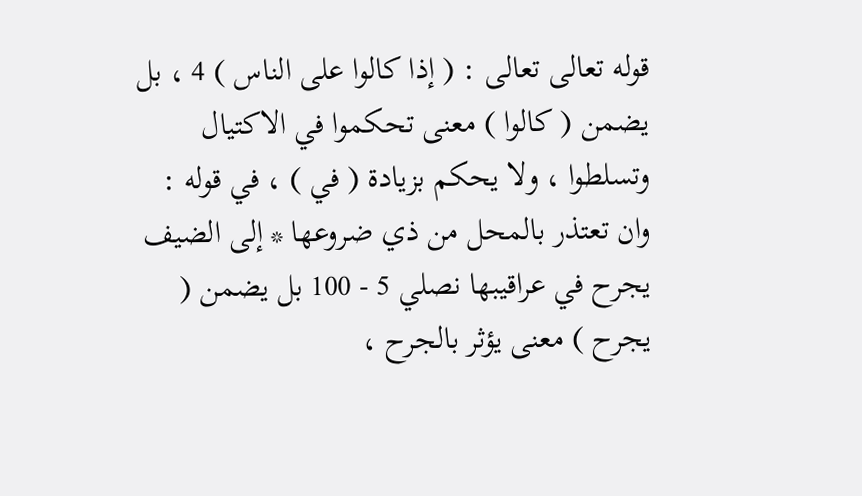قوله تعالى تعالى : ( إذا كالوا على الناس ) 4 ، بل يضمن ( كالوا ) معنى تحكموا في الاكتيال وتسلطوا ، ولا يحكم بزيادة ( في ) ، في قوله : وان تعتذر بالمحل من ذي ضروعها * إلى الضيف يجرح في عراقيبها نصلي 5 - 100 بل يضمن ( يجرح ) معنى يؤثر بالجرح ،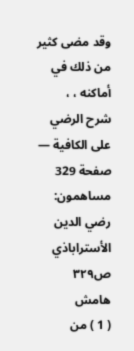وقد مضى كثير من ذلك في أماكنه ، ،
شرح الرضي على الكافية — صفحة 329
مساهمون: رضي الدين الأستراباذي
ص٣٢٩
هامش
( 1 ) من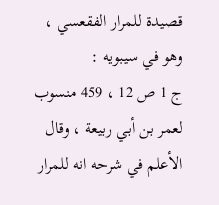قصيدة للمرار الفقعسي ، وهو في سيبويه :
ج 1 ص 12 ، 459 منسوب لعمر بن أبي ربيعة ، وقال
الأعلم في شرحه انه للمرار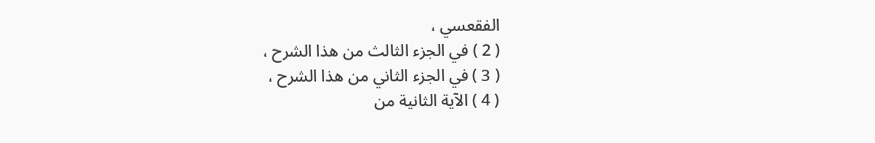الفقعسي ،
( 2 ) في الجزء الثالث من هذا الشرح ،
( 3 ) في الجزء الثاني من هذا الشرح ،
( 4 ) الآية الثانية من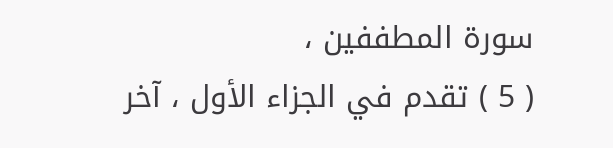سورة المطففين ،
( 5 ) تقدم في الجزاء الأول ، آخر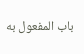باب المفعول به